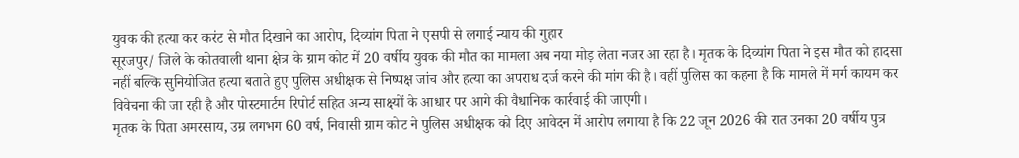युवक की हत्या कर करंट से मौत दिखाने का आरोप, दिव्यांग पिता ने एसपी से लगाई न्याय की गुहार
सूरजपुर/ जिले के कोतवाली थाना क्षेत्र के ग्राम कोट में 20 वर्षीय युवक की मौत का मामला अब नया मोड़ लेता नजर आ रहा है। मृतक के दिव्यांग पिता ने इस मौत को हादसा नहीं बल्कि सुनियोजित हत्या बताते हुए पुलिस अधीक्षक से निष्पक्ष जांच और हत्या का अपराध दर्ज करने की मांग की है। वहीं पुलिस का कहना है कि मामले में मर्ग कायम कर विवेचना की जा रही है और पोस्टमार्टम रिपोर्ट सहित अन्य साक्ष्यों के आधार पर आगे की वैधानिक कार्रवाई की जाएगी।
मृतक के पिता अमरसाय, उम्र लगभग 60 वर्ष, निवासी ग्राम कोट ने पुलिस अधीक्षक को दिए आवेदन में आरोप लगाया है कि 22 जून 2026 की रात उनका 20 वर्षीय पुत्र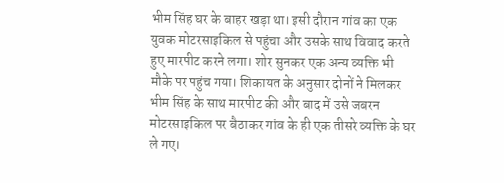भीम सिंह घर के बाहर खड़ा था। इसी दौरान गांव का एक युवक मोटरसाइकिल से पहुंचा और उसके साथ विवाद करते हुए मारपीट करने लगा। शोर सुनकर एक अन्य व्यक्ति भी मौके पर पहुंच गया। शिकायत के अनुसार दोनों ने मिलकर भीम सिंह के साथ मारपीट की और बाद में उसे जबरन मोटरसाइकिल पर बैठाकर गांव के ही एक तीसरे व्यक्ति के घर ले गए।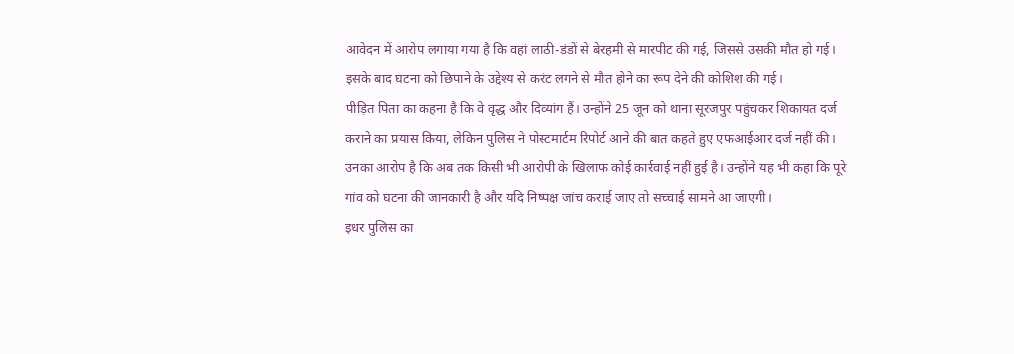आवेदन में आरोप लगाया गया है कि वहां लाठी-डंडों से बेरहमी से मारपीट की गई, जिससे उसकी मौत हो गई। इसके बाद घटना को छिपाने के उद्देश्य से करंट लगने से मौत होने का रूप देने की कोशिश की गई।
पीड़ित पिता का कहना है कि वे वृद्ध और दिव्यांग हैं। उन्होंने 25 जून को थाना सूरजपुर पहुंचकर शिकायत दर्ज कराने का प्रयास किया, लेकिन पुलिस ने पोस्टमार्टम रिपोर्ट आने की बात कहते हुए एफआईआर दर्ज नहीं की। उनका आरोप है कि अब तक किसी भी आरोपी के खिलाफ कोई कार्रवाई नहीं हुई है। उन्होंने यह भी कहा कि पूरे गांव को घटना की जानकारी है और यदि निष्पक्ष जांच कराई जाए तो सच्चाई सामने आ जाएगी।
इधर पुलिस का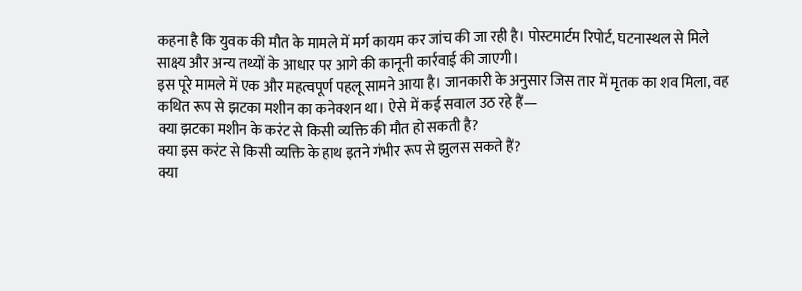कहना है कि युवक की मौत के मामले में मर्ग कायम कर जांच की जा रही है। पोस्टमार्टम रिपोर्ट, घटनास्थल से मिले साक्ष्य और अन्य तथ्यों के आधार पर आगे की कानूनी कार्रवाई की जाएगी।
इस पूरे मामले में एक और महत्वपूर्ण पहलू सामने आया है। जानकारी के अनुसार जिस तार में मृतक का शव मिला, वह कथित रूप से झटका मशीन का कनेक्शन था। ऐसे में कई सवाल उठ रहे हैं—
क्या झटका मशीन के करंट से किसी व्यक्ति की मौत हो सकती है?
क्या इस करंट से किसी व्यक्ति के हाथ इतने गंभीर रूप से झुलस सकते हैं?
क्या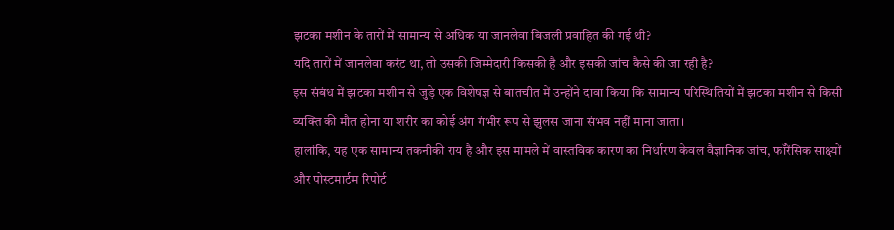झटका मशीन के तारों में सामान्य से अधिक या जानलेवा बिजली प्रवाहित की गई थी?
यदि तारों में जानलेवा करंट था, तो उसकी जिम्मेदारी किसकी है और इसकी जांच कैसे की जा रही है?
इस संबंध में झटका मशीन से जुड़े एक विशेषज्ञ से बातचीत में उन्होंने दावा किया कि सामान्य परिस्थितियों में झटका मशीन से किसी व्यक्ति की मौत होना या शरीर का कोई अंग गंभीर रूप से झुलस जाना संभव नहीं माना जाता।
हालांकि, यह एक सामान्य तकनीकी राय है और इस मामले में वास्तविक कारण का निर्धारण केवल वैज्ञानिक जांच, फॉरेंसिक साक्ष्यों और पोस्टमार्टम रिपोर्ट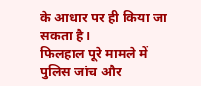के आधार पर ही किया जा सकता है।
फिलहाल पूरे मामले में पुलिस जांच और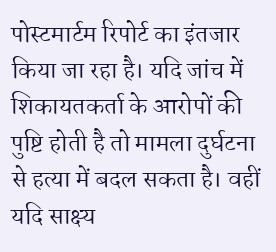पोस्टमार्टम रिपोर्ट का इंतजार किया जा रहा है। यदि जांच में शिकायतकर्ता के आरोपों की पुष्टि होती है तो मामला दुर्घटना से हत्या में बदल सकता है। वहीं यदि साक्ष्य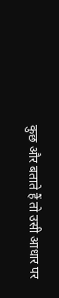कुछ और बताते हैं तो उसी आधार पर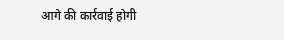आगे की कार्रवाई होगी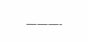———-